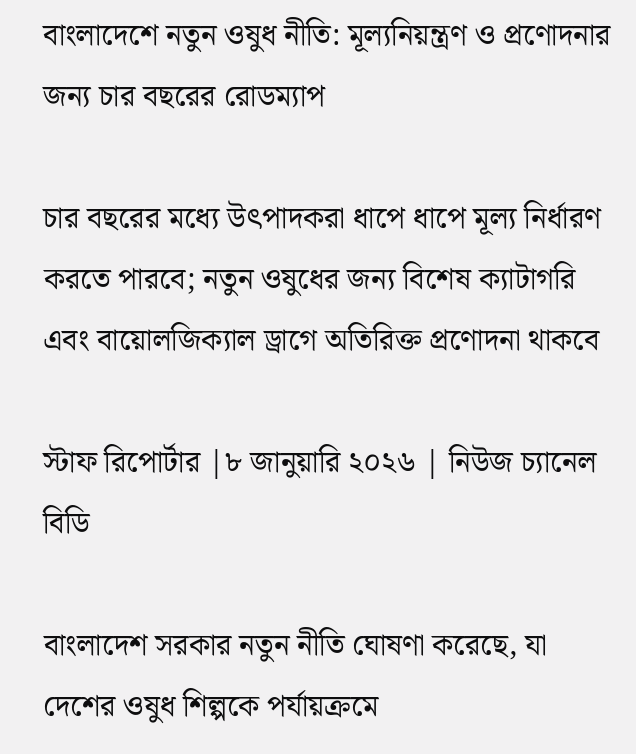বাংলাদেশে নতুন ওষুধ নীতি: মূল্যনিয়ন্ত্রণ ও প্রণোদনার জন্য চার বছরের রোডম্যাপ

চার বছরের মধ্যে উৎপাদকরা ধাপে ধাপে মূল্য নির্ধারণ করতে পারবে; নতুন ওষুধের জন্য বিশেষ ক্যাটাগরি এবং বায়োলজিক্যাল ড্রাগে অতিরিক্ত প্রণোদনা থাকবে

স্টাফ রিপোর্টার |৮ জানুয়ারি ২০২৬ | নিউজ চ্যানেল বিডি

বাংলাদেশ সরকার নতুন নীতি ঘোষণা করেছে, যা দেশের ওষুধ শিল্পকে পর্যায়ক্রমে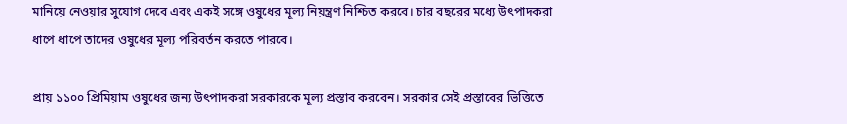মানিয়ে নেওয়ার সুযোগ দেবে এবং একই সঙ্গে ওষুধের মূল্য নিয়ন্ত্রণ নিশ্চিত করবে। চার বছরের মধ্যে উৎপাদকরা ধাপে ধাপে তাদের ওষুধের মূল্য পরিবর্তন করতে পারবে।

প্রায় ১১০০ প্রিমিয়াম ওষুধের জন্য উৎপাদকরা সরকারকে মূল্য প্রস্তাব করবেন। সরকার সেই প্রস্তাবের ভিত্তিতে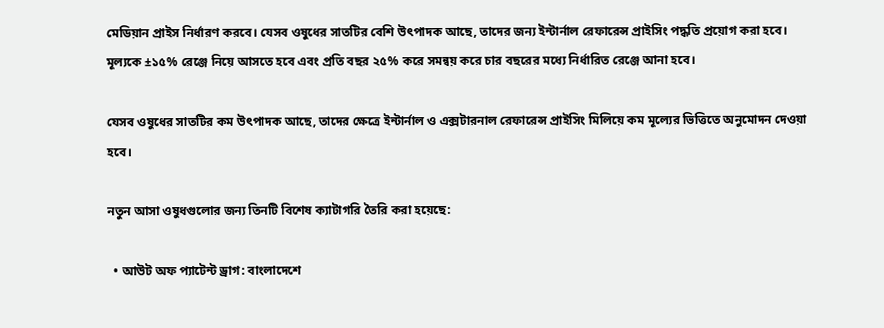মেডিয়ান প্রাইস নির্ধারণ করবে। যেসব ওষুধের সাতটির বেশি উৎপাদক আছে, তাদের জন্য ইন্টার্নাল রেফারেন্স প্রাইসিং পদ্ধতি প্রয়োগ করা হবে। মূল্যকে ±১৫% রেঞ্জে নিয়ে আসতে হবে এবং প্রতি বছর ২৫% করে সমন্বয় করে চার বছরের মধ্যে নির্ধারিত রেঞ্জে আনা হবে।

যেসব ওষুধের সাতটির কম উৎপাদক আছে, তাদের ক্ষেত্রে ইন্টার্নাল ও এক্সটারনাল রেফারেন্স প্রাইসিং মিলিয়ে কম মূল্যের ভিত্তিতে অনুমোদন দেওয়া হবে।

নতুন আসা ওষুধগুলোর জন্য তিনটি বিশেষ ক্যাটাগরি তৈরি করা হয়েছে:

  • আউট অফ প্যাটেন্ট ড্রাগ: বাংলাদেশে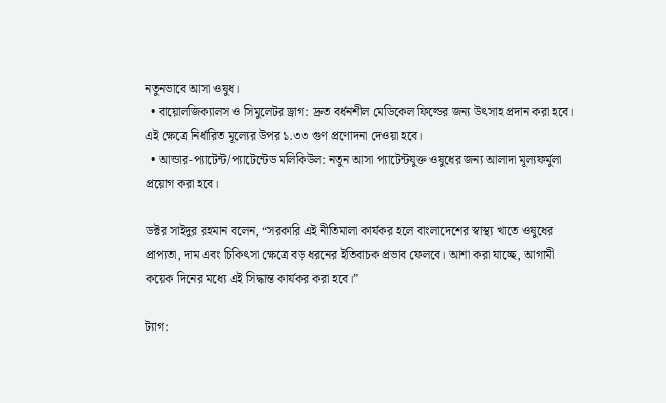নতুনভাবে আসা ওষুধ।
  • বায়োলজিক্যালস ও সিমুলেটর ড্রাগ: দ্রুত বর্ধনশীল মেডিকেল ফিল্ডের জন্য উৎসাহ প্রদান করা হবে। এই ক্ষেত্রে নির্ধারিত মূল্যের উপর ১.৩৩ গুণ প্রণোদনা দেওয়া হবে।
  • আন্ডার-প্যাটেন্ট/প্যাটেন্টেড মলিকিউল: নতুন আসা প্যাটেন্টযুক্ত ওষুধের জন্য আলাদা মূল্যফর্মুলা প্রয়োগ করা হবে।

ডক্টর সাইদুর রহমান বলেন, “সরকারি এই নীতিমালা কার্যকর হলে বাংলাদেশের স্বাস্থ্য খাতে ওষুধের প্রাপ্যতা, দাম এবং চিকিৎসা ক্ষেত্রে বড় ধরনের ইতিবাচক প্রভাব ফেলবে। আশা করা যাচ্ছে, আগামী কয়েক দিনের মধ্যে এই সিদ্ধান্ত কার্যকর করা হবে।”

ট্যাগ: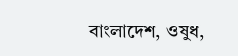বাংলাদেশ, ওষুধ,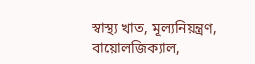স্বাস্থ্য খাত, মূল্যনিয়ন্ত্রণ, বায়োলজিক্যাল,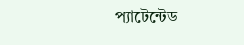প্যাটেন্টেড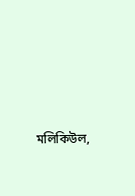মলিকিউল,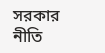সরকার নীতি